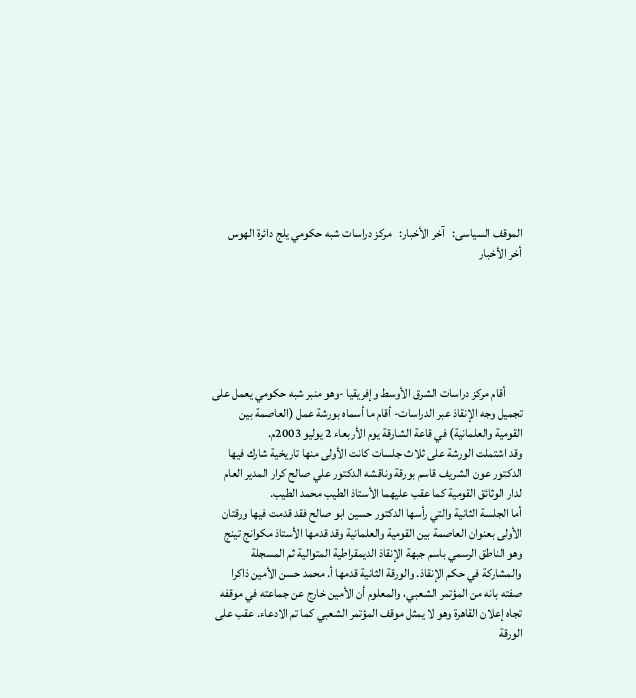الموقف السياسى:   آخر الأخبار:   مركز دراسات شبه حكومي يلج دائرة الهوس
أخر الأخبار






       أقام مركز دراسات الشرق الأوسط وإفريقيا -وهو منبر شبه حكومي يعمل على تجميل وجه الإنقاذ عبر الدراسات- أقام ما أسماه بورشة عمل (العاصمة بين القومية والعلمانية) في قاعة الشارقة يوم الأربعاء 2 يوليو 2003م.
وقد اشتملت الورشة على ثلاث جلسات كانت الأولى منها تاريخية شارك فيها الدكتور عون الشريف قاسم بورقة وناقشه الدكتور علي صالح كرار المدير العام لدار الوثائق القومية كما عقب عليهما الأستاذ الطيب محمد الطيب.
أما الجلسة الثانية والتي رأسها الدكتور حسين ابو صالح فقد قدمت فيها ورقتان الأولى بعنوان العاصمة بين القومية والعلمانية وقد قدمها الأستاذ مكوانج تينج وهو الناطق الرسمي باسم جبهة الإنقاذ الديمقراطية المتوالية ثم المسجلة والمشاركة في حكم الإنقاذ. والورقة الثانية قدمها أ. محمد حسن الأمين ذاكرا صفته بانه من المؤتمر الشعبي، والمعلوم أن الأمين خارج عن جماعته في موقفه تجاه إعلان القاهرة وهو لا يمثل موقف المؤتمر الشعبي كما تم الادعاء. عقب على الورقة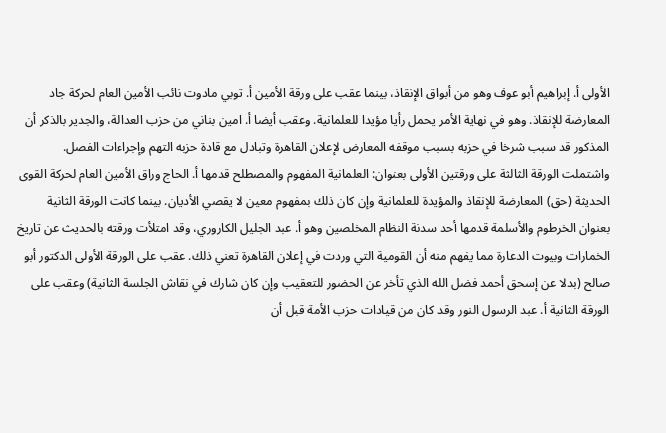الأولى أ. إبراهيم أبو عوف وهو من أبواق الإنقاذ، بينما عقب على ورقة الأمين أ. توبي مادوت نائب الأمين العام لحركة جاد المعارضة للإنقاذ. وهو في نهاية الأمر يحمل رأيا مؤيدا للعلمانية. وعقب أيضا أ. امين بناني من حزب العدالة، والجدير بالذكر أن المذكور قد سبب شرخا في حزبه بسبب موقفه المعارض لإعلان القاهرة وتبادل مع قادة حزبه التهم وإجراءات الفصل.
واشتملت الورقة الثالثة على ورقتين الأولى بعنوان: العلمانية المفهوم والمصطلح قدمها أ. الحاج وراق الأمين العام لحركة القوى الحديثة (حق) المعارضة للإنقاذ والمؤيدة للعلمانية وإن كان ذلك بمفهوم معين لا يقصي الأديان. بينما كانت الورقة الثانية بعنوان الخرطوم والأسلمة قدمها أحد سدنة النظام المخلصين وهو أ. عبد الجليل الكاروري، وقد امتلأت ورقته بالحديث عن تاريخ الخمارات وبيوت الدعارة مما يفهم منه أن القومية التي وردت في إعلان القاهرة تعني ذلك. عقب على الورقة الأولى الدكتور أبو صالح (بدلا عن إسحق أحمد فضل الله الذي تأخر عن الحضور للتعقيب وإن كان شارك في نقاش الجلسة الثانية) وعقب على الورقة الثانية أ. عبد الرسول النور وقد كان من قيادات حزب الأمة قبل أن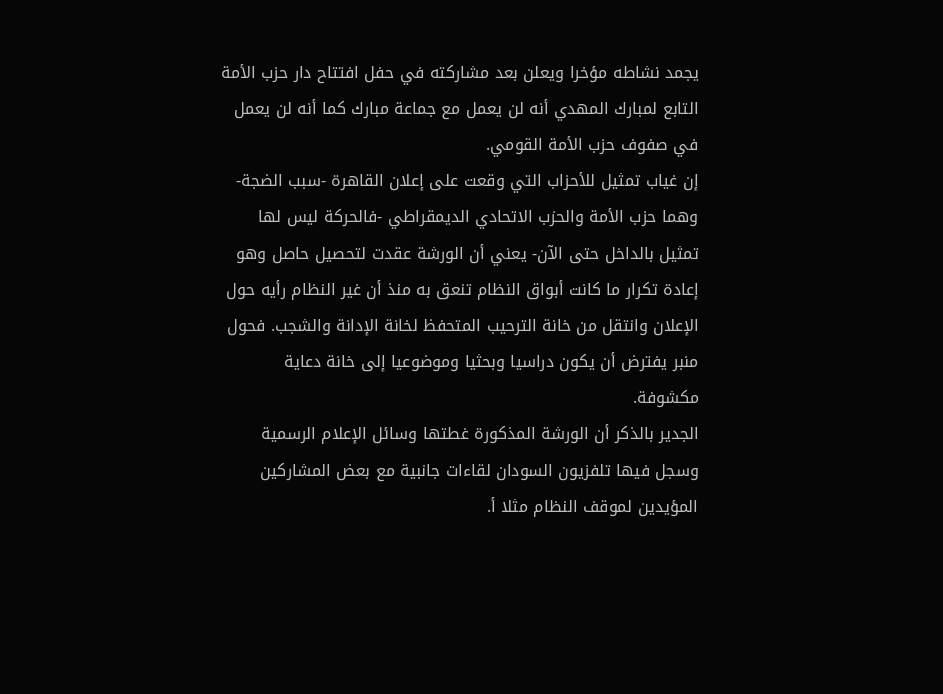يجمد نشاطه مؤخرا ويعلن بعد مشاركته في حفل افتتاح دار حزب الأمة التابع لمبارك المهدي أنه لن يعمل مع جماعة مبارك كما أنه لن يعمل في صفوف حزب الأمة القومي.
إن غياب تمثيل للأحزاب التي وقعت على إعلان القاهرة -سبب الضجة- وهما حزب الأمة والحزب الاتحادي الديمقراطي -فالحركة ليس لها تمثيل بالداخل حتى الآن- يعني أن الورشة عقدت لتحصيل حاصل وهو إعادة تكرار ما كانت أبواق النظام تنعق به منذ أن غير النظام رأيه حول الإعلان وانتقل من خانة الترحيب المتحفظ لخانة الإدانة والشجب. فحول منبر يفترض أن يكون دراسيا وبحثيا وموضوعيا إلى خانة دعاية مكشوفة.
الجدير بالذكر أن الورشة المذكورة غطتها وسائل الإعلام الرسمية وسجل فيها تلفزيون السودان لقاءات جانبية مع بعض المشاركين المؤيدين لموقف النظام مثلا أ.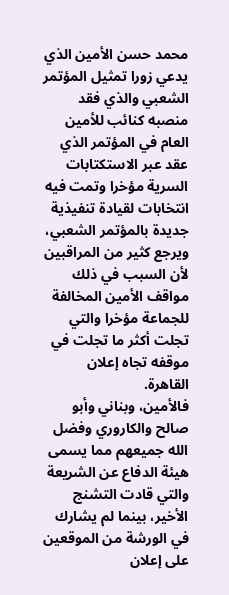محمد حسن الأمين الذي يدعي زورا تمثيل المؤتمر الشعبي والذي فقد منصبه كنائب للأمين العام في المؤتمر الذي عقد عبر الاستكتابات السرية مؤخرا وتمت فيه انتخابات لقيادة تنفيذية جديدة بالمؤتمر الشعبي، ويرجع كثير من المراقبين لأن السبب في ذلك مواقف الأمين المخالفة للجماعة مؤخرا والتي تجلت أكثر ما تجلت في موقفه تجاه إعلان القاهرة.
فالأمين، وبناني وأبو صالح والكاروري وفضل الله جميعهم مما يسمى هيئة الدفاع عن الشريعة والتي قادت التشنج الأخير، بينما لم يشارك في الورشة من الموقعين على إعلان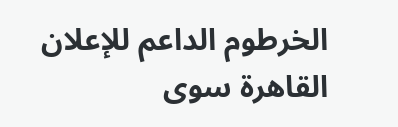الخرطوم الداعم للإعلان القاهرة سوى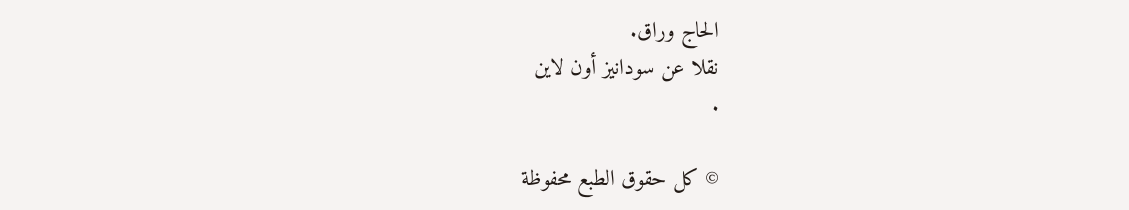الحاج وراق.
نقلا عن سودانيز أون لاين
.

© كل حقوق الطبع محفوظة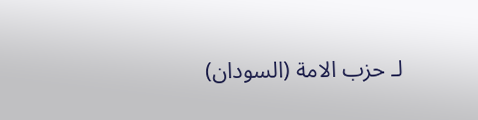لـ حزب الامة (السودان)